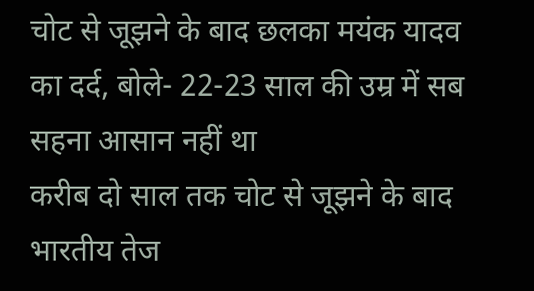चोट से जूझने के बाद छलका मयंक यादव का दर्द, बोले- 22-23 साल की उम्र में सब सहना आसान नहीं था
करीब दो साल तक चोट से जूझने के बाद भारतीय तेज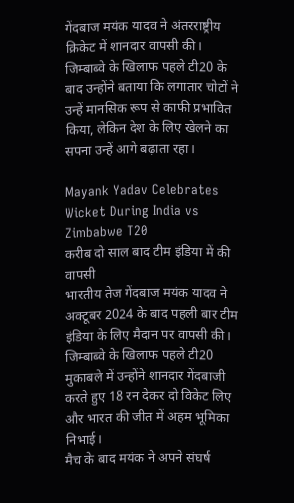गेंदबाज मयंक यादव ने अंतरराष्ट्रीय क्रिकेट में शानदार वापसी की। जिम्बाब्वे के खिलाफ पहले टी20 के बाद उन्होंने बताया कि लगातार चोटों ने उन्हें मानसिक रूप से काफी प्रभावित किया, लेकिन देश के लिए खेलने का सपना उन्हें आगे बढ़ाता रहा।

Mayank Yadav Celebrates Wicket During India vs Zimbabwe T20
करीब दो साल बाद टीम इंडिया में की वापसी
भारतीय तेज गेंदबाज मयंक यादव ने अक्टूबर 2024 के बाद पहली बार टीम इंडिया के लिए मैदान पर वापसी की। जिम्बाब्वे के खिलाफ पहले टी20 मुकाबले में उन्होंने शानदार गेंदबाजी करते हुए 18 रन देकर दो विकेट लिए और भारत की जीत में अहम भूमिका निभाई।
मैच के बाद मयंक ने अपने संघर्ष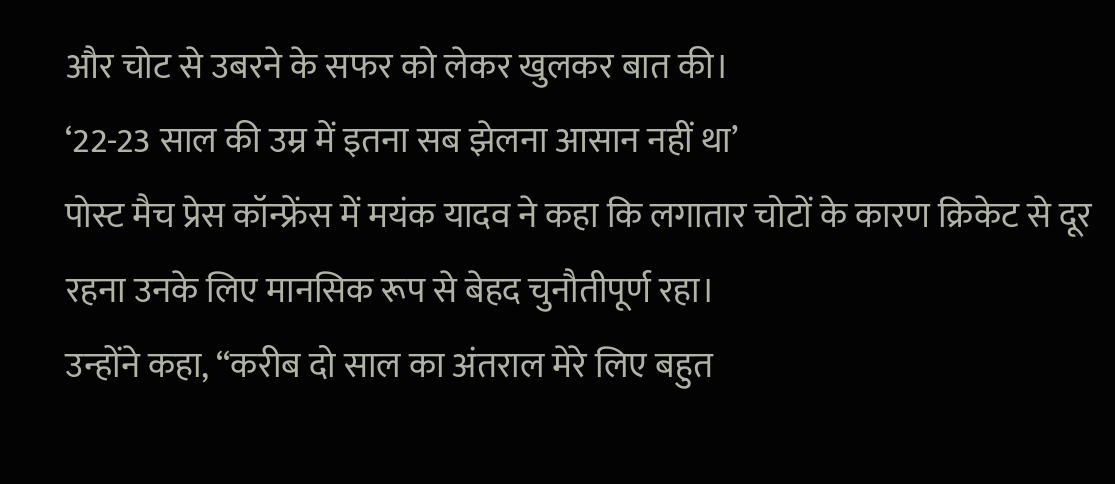और चोट से उबरने के सफर को लेकर खुलकर बात की।
‘22-23 साल की उम्र में इतना सब झेलना आसान नहीं था’
पोस्ट मैच प्रेस कॉन्फ्रेंस में मयंक यादव ने कहा कि लगातार चोटों के कारण क्रिकेट से दूर रहना उनके लिए मानसिक रूप से बेहद चुनौतीपूर्ण रहा।
उन्होंने कहा, “करीब दो साल का अंतराल मेरे लिए बहुत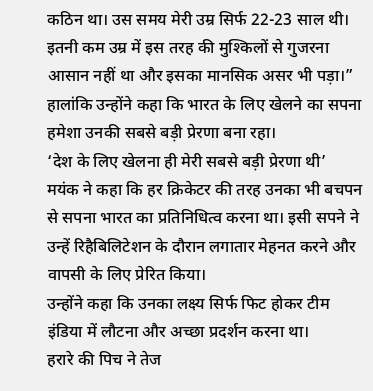कठिन था। उस समय मेरी उम्र सिर्फ 22-23 साल थी। इतनी कम उम्र में इस तरह की मुश्किलों से गुजरना आसान नहीं था और इसका मानसिक असर भी पड़ा।”
हालांकि उन्होंने कहा कि भारत के लिए खेलने का सपना हमेशा उनकी सबसे बड़ी प्रेरणा बना रहा।
‘देश के लिए खेलना ही मेरी सबसे बड़ी प्रेरणा थी’
मयंक ने कहा कि हर क्रिकेटर की तरह उनका भी बचपन से सपना भारत का प्रतिनिधित्व करना था। इसी सपने ने उन्हें रिहैबिलिटेशन के दौरान लगातार मेहनत करने और वापसी के लिए प्रेरित किया।
उन्होंने कहा कि उनका लक्ष्य सिर्फ फिट होकर टीम इंडिया में लौटना और अच्छा प्रदर्शन करना था।
हरारे की पिच ने तेज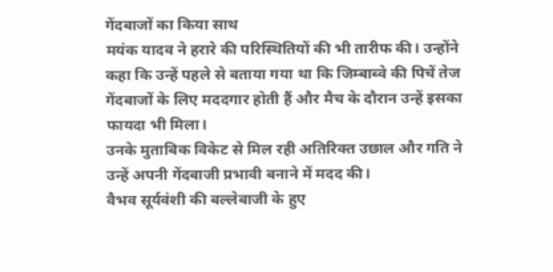गेंदबाजों का किया साथ
मयंक यादव ने हरारे की परिस्थितियों की भी तारीफ की। उन्होंने कहा कि उन्हें पहले से बताया गया था कि जिम्बाब्वे की पिचें तेज गेंदबाजों के लिए मददगार होती हैं और मैच के दौरान उन्हें इसका फायदा भी मिला।
उनके मुताबिक विकेट से मिल रही अतिरिक्त उछाल और गति ने उन्हें अपनी गेंदबाजी प्रभावी बनाने में मदद की।
वैभव सूर्यवंशी की बल्लेबाजी के हुए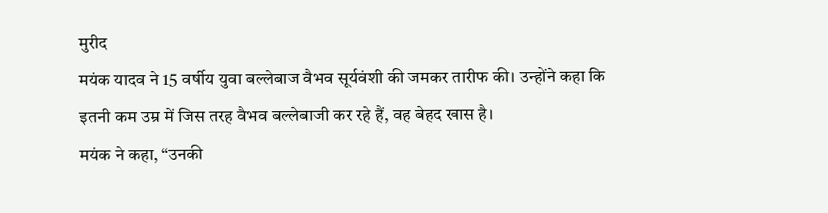मुरीद
मयंक यादव ने 15 वर्षीय युवा बल्लेबाज वैभव सूर्यवंशी की जमकर तारीफ की। उन्होंने कहा कि इतनी कम उम्र में जिस तरह वैभव बल्लेबाजी कर रहे हैं, वह बेहद खास है।
मयंक ने कहा, “उनकी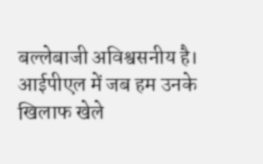बल्लेबाजी अविश्वसनीय है। आईपीएल में जब हम उनके खिलाफ खेले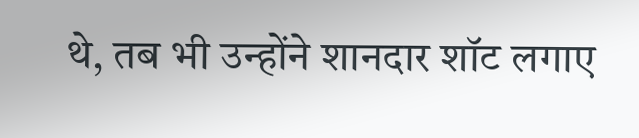थे, तब भी उन्होंने शानदार शॉट लगाए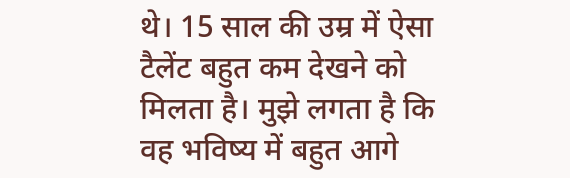थे। 15 साल की उम्र में ऐसा टैलेंट बहुत कम देखने को मिलता है। मुझे लगता है कि वह भविष्य में बहुत आगे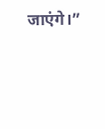जाएंगे।”